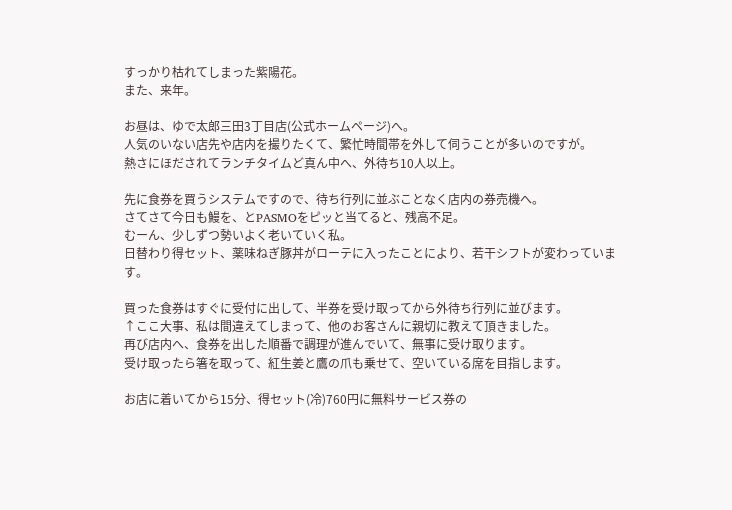すっかり枯れてしまった紫陽花。
また、来年。

お昼は、ゆで太郎三田3丁目店(公式ホームページ)へ。
人気のいない店先や店内を撮りたくて、繁忙時間帯を外して伺うことが多いのですが。
熱さにほだされてランチタイムど真ん中へ、外待ち10人以上。

先に食券を買うシステムですので、待ち行列に並ぶことなく店内の券売機へ。
さてさて今日も鰻を、とPASMOをピッと当てると、残高不足。
むーん、少しずつ勢いよく老いていく私。
日替わり得セット、薬味ねぎ豚丼がローテに入ったことにより、若干シフトが変わっています。

買った食券はすぐに受付に出して、半券を受け取ってから外待ち行列に並びます。
↑ここ大事、私は間違えてしまって、他のお客さんに親切に教えて頂きました。
再び店内へ、食券を出した順番で調理が進んでいて、無事に受け取ります。
受け取ったら箸を取って、紅生姜と鷹の爪も乗せて、空いている席を目指します。

お店に着いてから15分、得セット(冷)760円に無料サービス券の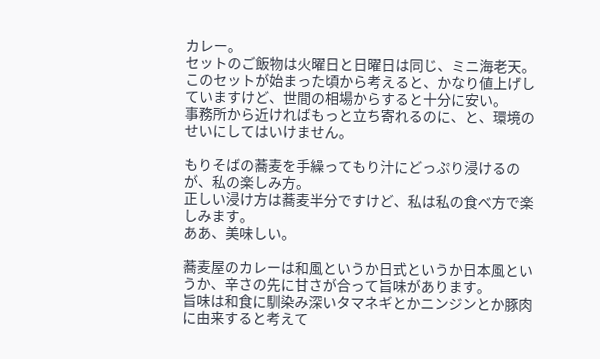カレー。
セットのご飯物は火曜日と日曜日は同じ、ミニ海老天。
このセットが始まった頃から考えると、かなり値上げしていますけど、世間の相場からすると十分に安い。
事務所から近ければもっと立ち寄れるのに、と、環境のせいにしてはいけません。

もりそばの蕎麦を手繰ってもり汁にどっぷり浸けるのが、私の楽しみ方。
正しい浸け方は蕎麦半分ですけど、私は私の食べ方で楽しみます。
ああ、美味しい。

蕎麦屋のカレーは和風というか日式というか日本風というか、辛さの先に甘さが合って旨味があります。
旨味は和食に馴染み深いタマネギとかニンジンとか豚肉に由来すると考えて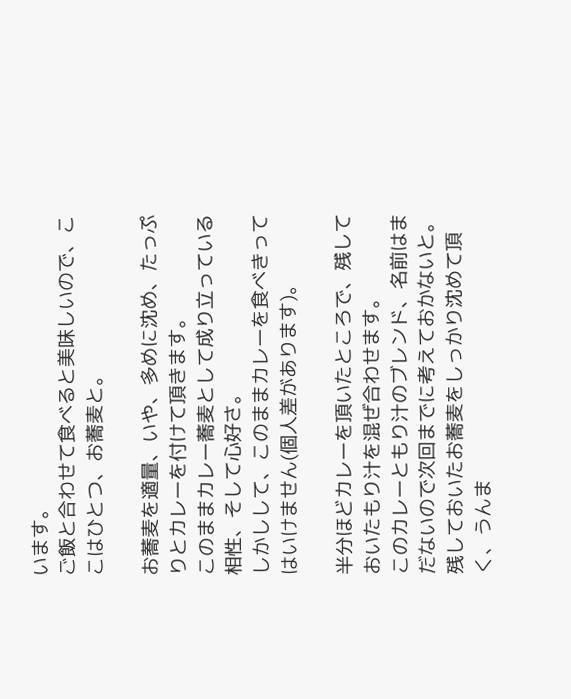います。
ご飯と合わせて食べると美味しいので、ここはひとつ、お蕎麦と。

お蕎麦を適量、いや、多めに沈め、たっぷりとカレーを付けて頂きます。
このままカレー蕎麦として成り立っている相性、そして心好さ。
しかしして、このままカレーを食べきってはいけません(個人差があります)。

半分ほどカレーを頂いたところで、残しておいたもり汁を混ぜ合わせます。
このカレーともり汁のブレンド、名前はまだないので次回までに考えておかないと。
残しておいたお蕎麦をしっかり沈めて頂く、うんま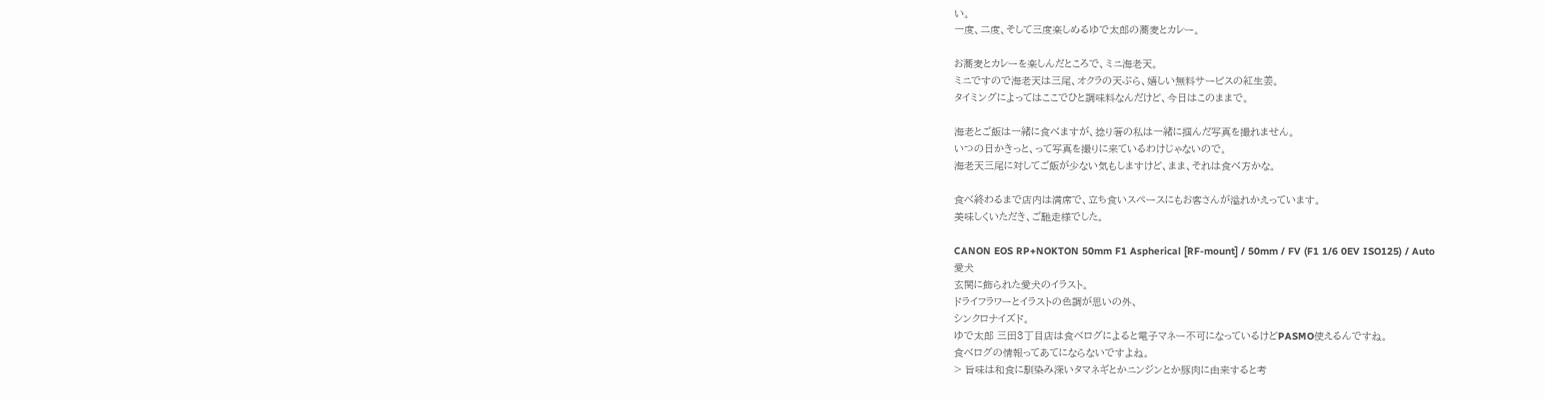い。
一度、二度、そして三度楽しめるゆで太郎の蕎麦とカレー。

お蕎麦とカレーを楽しんだところで、ミニ海老天。
ミニですので海老天は三尾、オクラの天ぷら、嬉しい無料サービスの紅生姜。
タイミングによってはここでひと調味料なんだけど、今日はこのままで。

海老とご飯は一緒に食べますが、捻り箸の私は一緒に掴んだ写真を撮れません。
いつの日かきっと、って写真を撮りに来ているわけじゃないので。
海老天三尾に対してご飯が少ない気もしますけど、まま、それは食べ方かな。

食べ終わるまで店内は満席で、立ち食いスペースにもお客さんが溢れかえっています。
美味しくいただき、ご馳走様でした。

CANON EOS RP+NOKTON 50mm F1 Aspherical [RF-mount] / 50mm / FV (F1 1/6 0EV ISO125) / Auto
愛犬
玄関に飾られた愛犬のイラスト。
ドライフラワーとイラストの色調が思いの外、
シンクロナイズド。
ゆで太郎 三田3丁目店は食べログによると電子マネー不可になっているけどPASMO使えるんですね。
食べログの情報ってあてにならないですよね。
> 旨味は和食に馴染み深いタマネギとかニンジンとか豚肉に由来すると考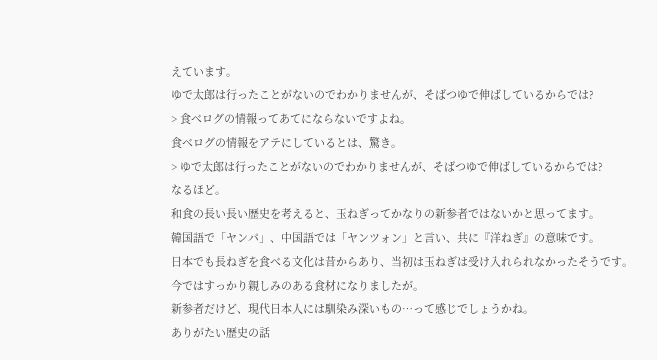えています。
ゆで太郎は行ったことがないのでわかりませんが、そばつゆで伸ばしているからでは?
> 食べログの情報ってあてにならないですよね。
食べログの情報をアテにしているとは、驚き。
> ゆで太郎は行ったことがないのでわかりませんが、そばつゆで伸ばしているからでは?
なるほど。
和食の長い長い歴史を考えると、玉ねぎってかなりの新参者ではないかと思ってます。
韓国語で「ヤンパ」、中国語では「ヤンツォン」と言い、共に『洋ねぎ』の意味です。
日本でも長ねぎを食べる文化は昔からあり、当初は玉ねぎは受け入れられなかったそうです。
今ではすっかり親しみのある食材になりましたが。
新参者だけど、現代日本人には馴染み深いもの…って感じでしょうかね。
ありがたい歴史の話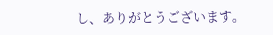し、ありがとうございます。